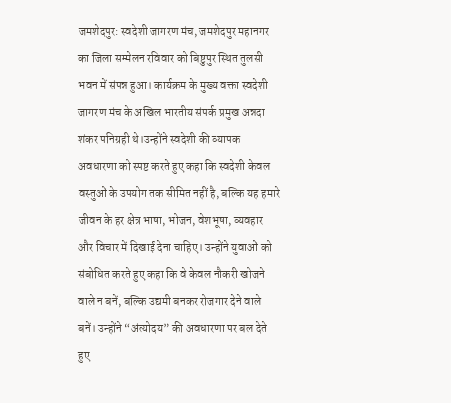जमशेदपुर: स्वदेशी जागरण मंच, जमशेदपुर महानगर का जिला सम्मेलन रविवार को बिष्टुपुर स्थित तुलसी भवन में संपन्न हुआ। कार्यक्रम के मुख्य वक्ता स्वदेशी जागरण मंच के अखिल भारतीय संपर्क प्रमुख अन्नदा शंकर पनिग्रही थे।उन्होंने स्वदेशी की व्यापक अवधारणा को स्पष्ट करते हुए कहा कि स्वदेशी केवल वस्तुओं के उपयोग तक सीमित नहीं है, बल्कि यह हमारे जीवन के हर क्षेत्र भाषा, भोजन, वेशभूषा, व्यवहार और विचार में दिखाई देना चाहिए। उन्होंने युवाओं को संबोधित करते हुए कहा कि वे केवल नौकरी खोजने वाले न बनें, बल्कि उद्यमी बनकर रोजगार देने वाले बनें। उन्होंने “अंत्योदय” की अवधारणा पर बल देते हुए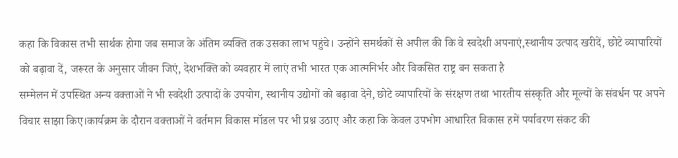कहा कि विकास तभी सार्थक होगा जब समाज के अंतिम व्यक्ति तक उसका लाभ पहुंचे। उन्होंने समर्थकों से अपील की कि वे स्वदेशी अपनाएं,स्थानीय उत्पाद खरीदें, छोटे व्यापारियों को बढ़ावा दें, जरूरत के अनुसार जीवन जिएं, देशभक्ति को व्यवहार में लाएं तभी भारत एक आत्मनिर्भर और विकसित राष्ट्र बन सकता है
सम्मेलन में उपस्थित अन्य वक्ताओं ने भी स्वदेशी उत्पादों के उपयोग, स्थानीय उद्योगों को बढ़ावा देने, छोटे व्यापारियों के संरक्षण तथा भारतीय संस्कृति और मूल्यों के संवर्धन पर अपने विचार साझा किए।कार्यक्रम के दौरान वक्ताओं ने वर्तमान विकास मॉडल पर भी प्रश्न उठाए और कहा कि केवल उपभोग आधारित विकास हमें पर्यावरण संकट की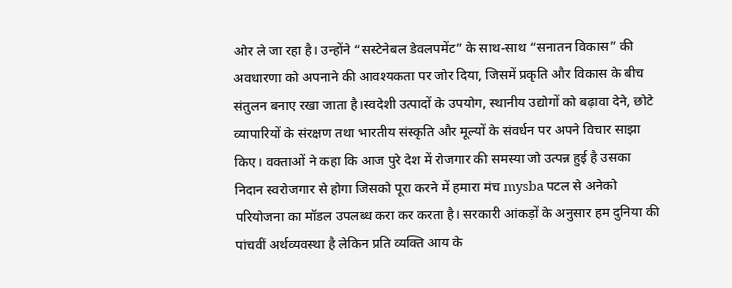ओर ले जा रहा है। उन्होंने “सस्टेनेबल डेवलपमेंट” के साथ-साथ “सनातन विकास” की अवधारणा को अपनाने की आवश्यकता पर जोर दिया, जिसमें प्रकृति और विकास के बीच संतुलन बनाए रखा जाता है।स्वदेशी उत्पादों के उपयोग, स्थानीय उद्योगों को बढ़ावा देने, छोटे व्यापारियों के संरक्षण तथा भारतीय संस्कृति और मूल्यों के संवर्धन पर अपने विचार साझा किए। वक्ताओं ने कहा कि आज पुरे देश में रोजगार की समस्या जो उत्पन्न हुई है उसका निदान स्वरोजगार से होगा जिसको पूरा करने में हमारा मंच mysba पटल से अनेको परियोजना का मॉडल उपलब्ध करा कर करता है। सरकारी आंकड़ों के अनुसार हम दुनिया की पांचवीं अर्थव्यवस्था है लेकिन प्रति व्यक्ति आय के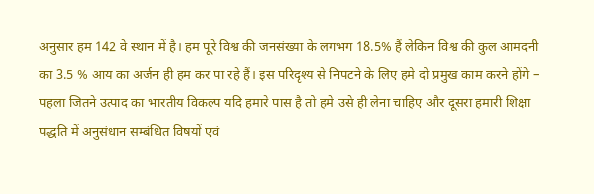अनुसार हम 142 वे स्थान में है। हम पूरे विश्व की जनसंख्या के लगभग 18.5% हैं लेकिन विश्व की कुल आमदनी का 3.5 % आय का अर्जन ही हम कर पा रहे हैं। इस परिदृश्य से निपटने के लिए हमे दो प्रमुख काम करने होंगे – पहला जितने उत्पाद का भारतीय विकल्प यदि हमारे पास है तो हमे उसे ही लेना चाहिए और दूसरा हमारी शिक्षा पद्धति में अनुसंधान सम्बंधित विषयों एवं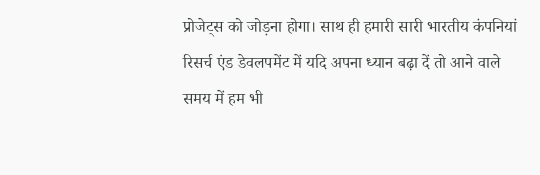प्रोजेट्स को जोड़ना होगा। साथ ही हमारी सारी भारतीय कंपनियां रिसर्च एंड डेवलपमेंट में यदि अपना ध्यान बढ़ा दें तो आने वाले समय में हम भी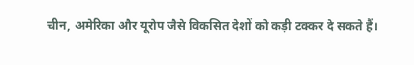चीन, अमेरिका और यूरोप जैसे विकसित देशों को कड़ी टक्कर दे सकते हैं।